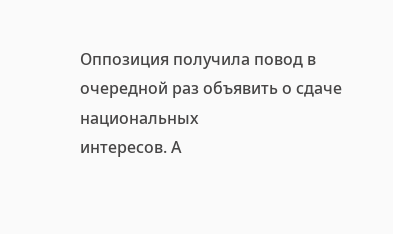Оппозиция получила повод в очередной раз объявить о сдаче национальных
интересов. А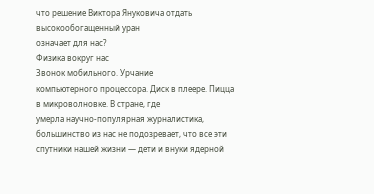что решение Виктора Януковича отдать высокообогащенный уран
означает для нас?
Физика вокруг нас
Звонок мобильного. Урчание
компьютерного процессора. Диск в плеере. Пицца в микроволновке. В стране, где
умерла научно-популярная журналистика, большинство из нас не подозревает, что все эти спутники нашей жизни — дети и внуки ядерной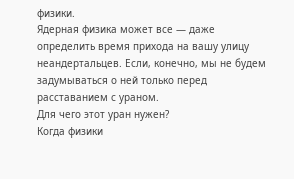физики.
Ядерная физика может все — даже
определить время прихода на вашу улицу неандертальцев. Если, конечно, мы не будем
задумываться о ней только перед расставанием с ураном.
Для чего этот уран нужен?
Когда физики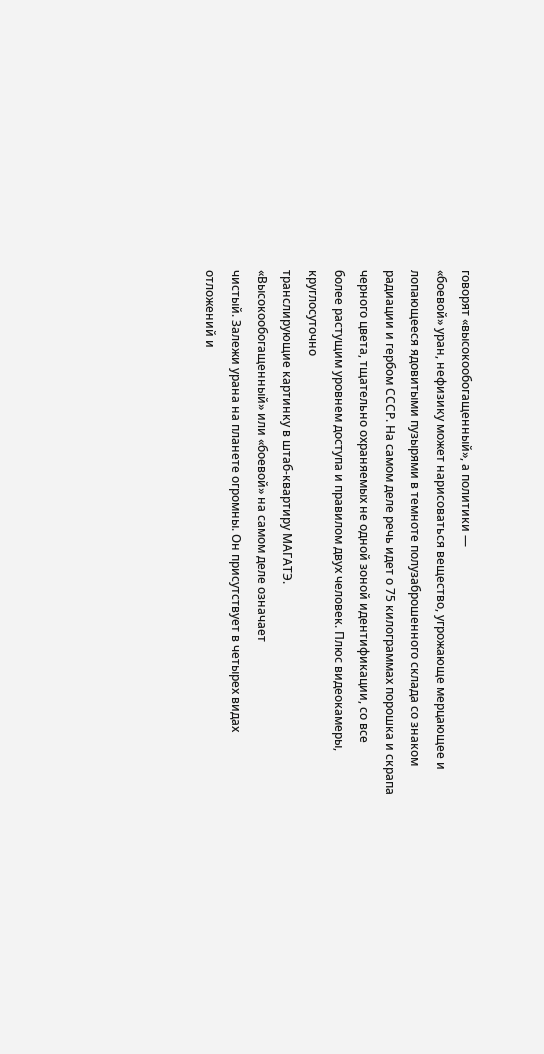говорят «высокообогащенный», а политики —
«боевой» уран, нефизику может нарисоваться вещество, угрожающе мерцающее и лопающееся ядовитыми пузырями в темноте полузаброшенного склада со знаком
радиации и гербом СССР. На самом деле речь идет о 75 килограммах порошка и скрапа черного цвета, тщательно охраняемых не одной зоной идентификации, со все
более растущим уровнем доступа и правилом двух человек. Плюс видеокамеры, круглосуточно
транслирующие картинку в штаб-квартиру МАГАТЭ.
«Высокообогащенный» или «боевой» на самом деле означает
чистый. Залежи урана на планете огромны. Он присутствует в четырех видах
отложений и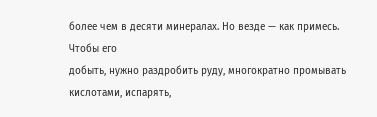более чем в десяти минералах. Но везде — как примесь. Чтобы его
добыть, нужно раздробить руду, многократно промывать кислотами, испарять,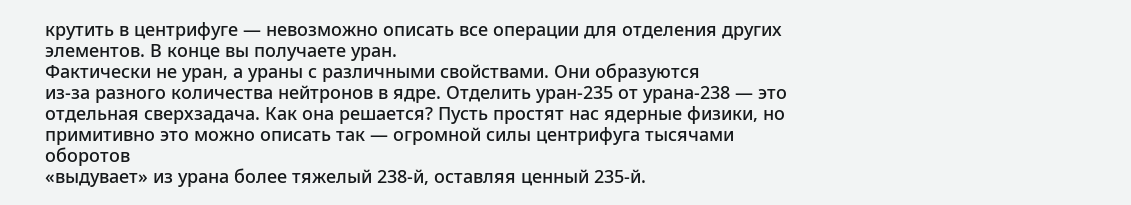крутить в центрифуге — невозможно описать все операции для отделения других
элементов. В конце вы получаете уран.
Фактически не уран, а ураны с различными свойствами. Они образуются
из-за разного количества нейтронов в ядре. Отделить уран-235 от урана-238 — это
отдельная сверхзадача. Как она решается? Пусть простят нас ядерные физики, но примитивно это можно описать так — огромной силы центрифуга тысячами оборотов
«выдувает» из урана более тяжелый 238-й, оставляя ценный 235-й.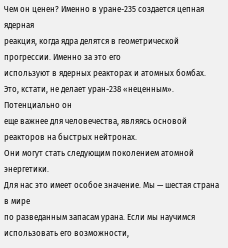Чем он ценен? Именно в уране-235 создается цепная ядерная
реакция, когда ядра делятся в геометрической прогрессии. Именно за это его
используют в ядерных реакторах и атомных бомбах.
Это, кстати, не делает уран-238 «неценным». Потенциально он
еще важнее для человечества, являясь основой реакторов на быстрых нейтронах.
Они могут стать следующим поколением атомной энергетики.
Для нас это имеет особое значение. Мы — шестая страна в мире
по разведанным запасам урана. Если мы научимся использовать его возможности,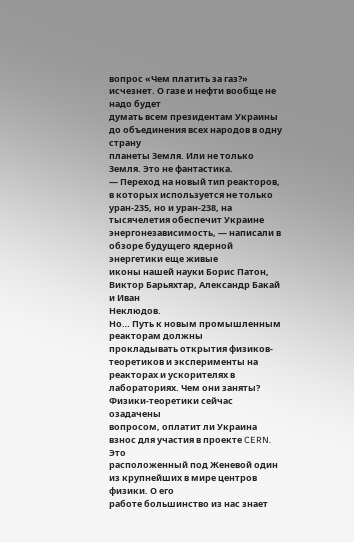вопрос «Чем платить за газ?» исчезнет. О газе и нефти вообще не надо будет
думать всем президентам Украины до объединения всех народов в одну страну
планеты Земля. Или не только Земля. Это не фантастика.
— Переход на новый тип реакторов, в которых используется не только уран-235, но и уран-238, на тысячелетия обеспечит Украине
энергонезависимость, — написали в обзоре будущего ядерной энергетики еще живые
иконы нашей науки Борис Патон, Виктор Барьяхтар, Александр Бакай и Иван
Неклюдов.
Но… Путь к новым промышленным реакторам должны
прокладывать открытия физиков-теоретиков и эксперименты на реакторах и ускорителях в лабораториях. Чем они заняты? Физики-теоретики сейчас озадачены
вопросом, оплатит ли Украина взнос для участия в проекте CERN. Это
расположенный под Женевой один из крупнейших в мире центров физики. О его
работе большинство из нас знает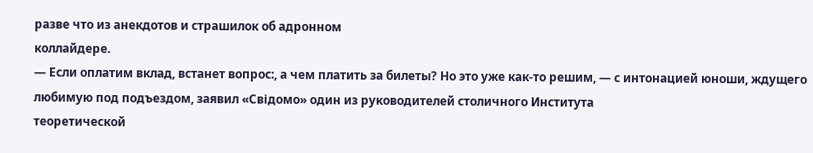разве что из анекдотов и страшилок об адронном
коллайдере.
— Если оплатим вклад, встанет вопрос:, а чем платить за билеты? Но это уже как-то решим, — с интонацией юноши, ждущего любимую под подъездом, заявил «Свідомо» один из руководителей столичного Института
теоретической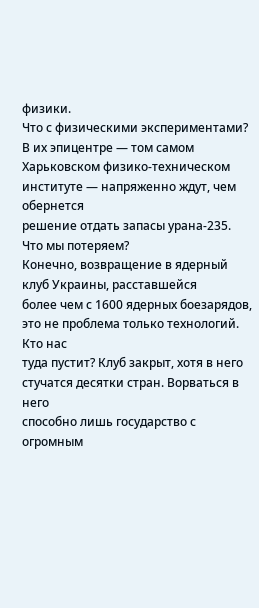физики.
Что с физическими экспериментами? В их эпицентре — том самом
Харьковском физико-техническом институте — напряженно ждут, чем обернется
решение отдать запасы урана-235.
Что мы потеряем?
Конечно, возвращение в ядерный клуб Украины, расставшейся
более чем с 1600 ядерных боезарядов, это не проблема только технологий. Кто нас
туда пустит? Клуб закрыт, хотя в него стучатся десятки стран. Ворваться в него
способно лишь государство с огромным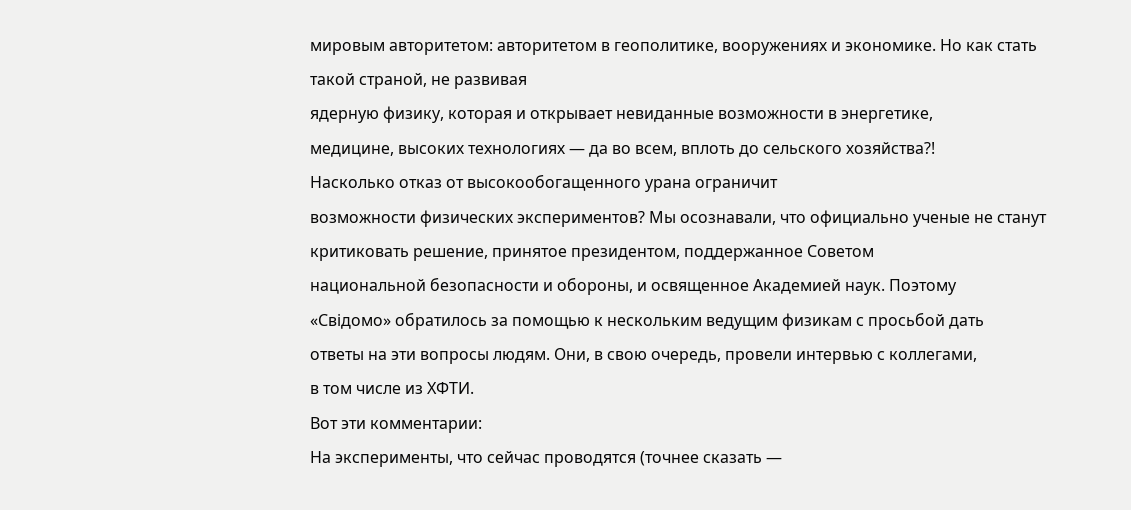мировым авторитетом: авторитетом в геополитике, вооружениях и экономике. Но как стать такой страной, не развивая
ядерную физику, которая и открывает невиданные возможности в энергетике,
медицине, высоких технологиях — да во всем, вплоть до сельского хозяйства?!
Насколько отказ от высокообогащенного урана ограничит
возможности физических экспериментов? Мы осознавали, что официально ученые не станут критиковать решение, принятое президентом, поддержанное Советом
национальной безопасности и обороны, и освященное Академией наук. Поэтому
«Свідомо» обратилось за помощью к нескольким ведущим физикам с просьбой дать
ответы на эти вопросы людям. Они, в свою очередь, провели интервью с коллегами,
в том числе из ХФТИ.
Вот эти комментарии:
На эксперименты, что сейчас проводятся (точнее сказать —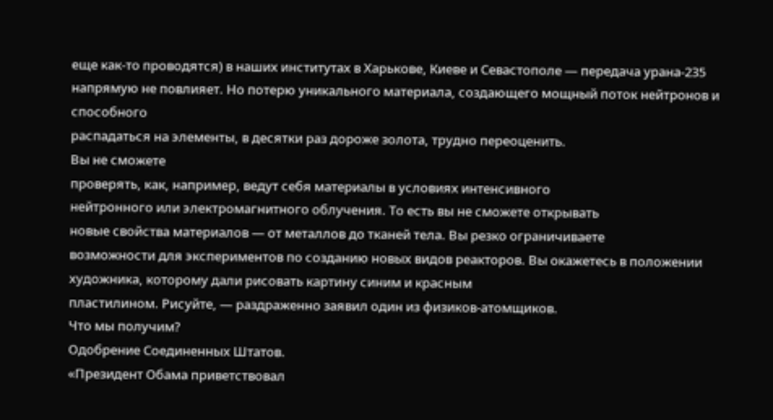еще как-то проводятся) в наших институтах в Харькове, Киеве и Севастополе — передача урана-235 напрямую не повлияет. Но потерю уникального материала, создающего мощный поток нейтронов и способного
распадаться на элементы, в десятки раз дороже золота, трудно переоценить.
Вы не сможете
проверять, как, например, ведут себя материалы в условиях интенсивного
нейтронного или электромагнитного облучения. То есть вы не сможете открывать
новые свойства материалов — от металлов до тканей тела. Вы резко ограничиваете
возможности для экспериментов по созданию новых видов реакторов. Вы окажетесь в положении художника, которому дали рисовать картину синим и красным
пластилином. Рисуйте, — раздраженно заявил один из физиков-атомщиков.
Что мы получим?
Одобрение Соединенных Штатов.
«Президент Обама приветствовал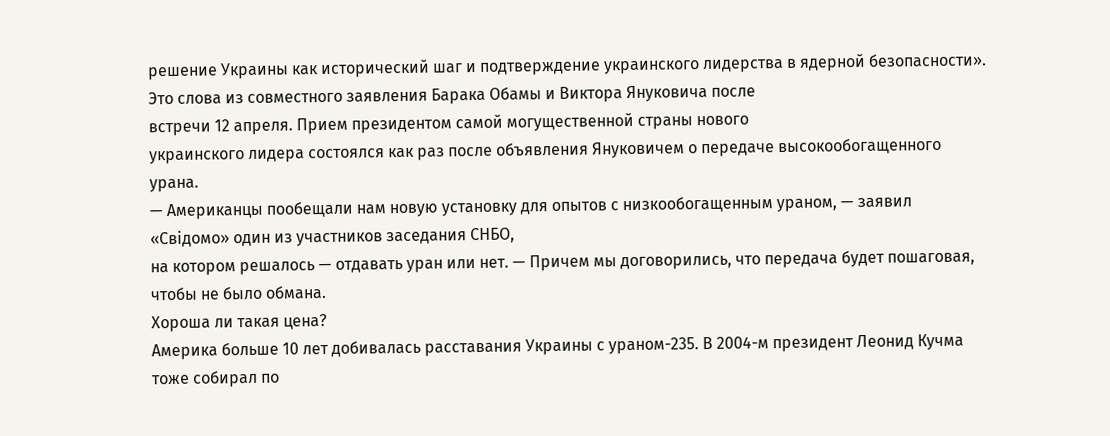решение Украины как исторический шаг и подтверждение украинского лидерства в ядерной безопасности».
Это слова из совместного заявления Барака Обамы и Виктора Януковича после
встречи 12 апреля. Прием президентом самой могущественной страны нового
украинского лидера состоялся как раз после объявления Януковичем о передаче высокообогащенного
урана.
— Американцы пообещали нам новую установку для опытов с низкообогащенным ураном, — заявил «Свідомо» один из участников заседания СНБО,
на котором решалось — отдавать уран или нет. — Причем мы договорились, что передача будет пошаговая, чтобы не было обмана.
Хороша ли такая цена?
Америка больше 10 лет добивалась расставания Украины с ураном-235. В 2004-м президент Леонид Кучма тоже собирал по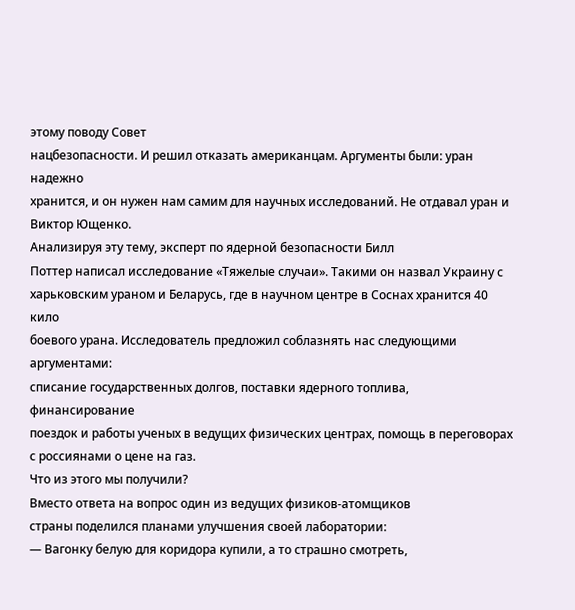этому поводу Совет
нацбезопасности. И решил отказать американцам. Аргументы были: уран надежно
хранится, и он нужен нам самим для научных исследований. Не отдавал уран и Виктор Ющенко.
Анализируя эту тему, эксперт по ядерной безопасности Билл
Поттер написал исследование «Тяжелые случаи». Такими он назвал Украину с харьковским ураном и Беларусь, где в научном центре в Соснах хранится 40 кило
боевого урана. Исследователь предложил соблазнять нас следующими аргументами:
списание государственных долгов, поставки ядерного топлива, финансирование
поездок и работы ученых в ведущих физических центрах, помощь в переговорах с россиянами о цене на газ.
Что из этого мы получили?
Вместо ответа на вопрос один из ведущих физиков-атомщиков
страны поделился планами улучшения своей лаборатории:
— Вагонку белую для коридора купили, а то страшно смотреть,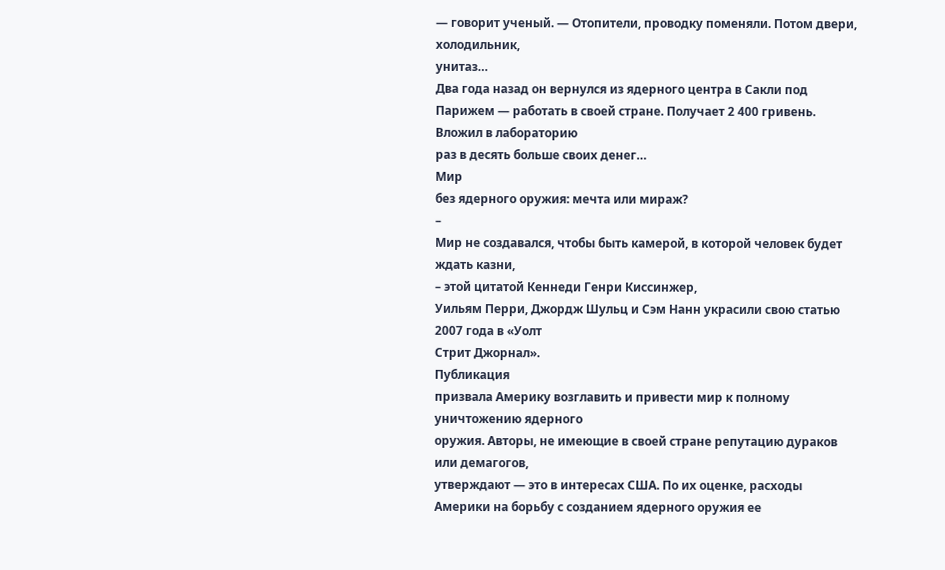— говорит ученый. — Отопители, проводку поменяли. Потом двери, холодильник,
унитаз…
Два года назад он вернулся из ядерного центра в Сакли под Парижем — работать в своей стране. Получает 2 400 гривень. Вложил в лабораторию
раз в десять больше своих денег…
Мир
без ядерного оружия: мечта или мираж?
–
Мир не создавался, чтобы быть камерой, в которой человек будет ждать казни,
– этой цитатой Кеннеди Генри Киссинжер,
Уильям Перри, Джордж Шульц и Сэм Нанн украсили свою статью 2007 года в «Уолт
Стрит Джорнал».
Публикация
призвала Америку возглавить и привести мир к полному уничтожению ядерного
оружия. Авторы, не имеющие в своей стране репутацию дураков или демагогов,
утверждают — это в интересах США. По их оценке, расходы Америки на борьбу с созданием ядерного оружия ее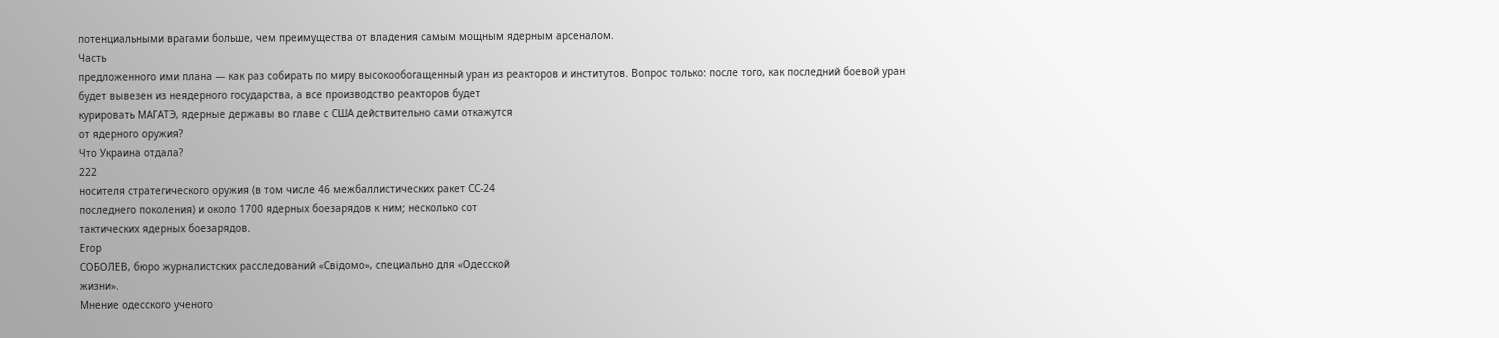потенциальными врагами больше, чем преимущества от владения самым мощным ядерным арсеналом.
Часть
предложенного ими плана — как раз собирать по миру высокообогащенный уран из реакторов и институтов. Вопрос только: после того, как последний боевой уран
будет вывезен из неядерного государства, а все производство реакторов будет
курировать МАГАТЭ, ядерные державы во главе с США действительно сами откажутся
от ядерного оружия?
Что Украина отдала?
222
носителя стратегического оружия (в том числе 46 межбаллистических ракет СС-24
последнего поколения) и около 1700 ядерных боезарядов к ним; несколько сот
тактических ядерных боезарядов.
Егор
СОБОЛЕВ, бюро журналистских расследований «Свідомо», специально для «Одесской
жизни».
Мнение одесского ученого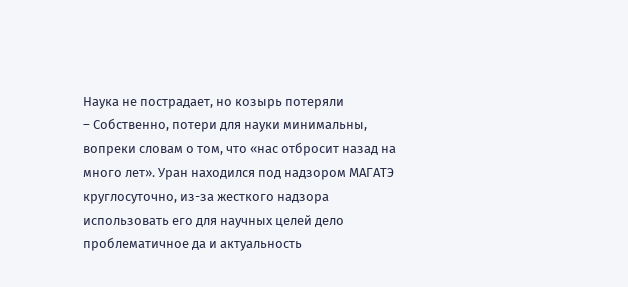Наука не пострадает, но козырь потеряли
– Собственно, потери для науки минимальны, вопреки словам о том, что «нас отбросит назад на много лет». Уран находился под надзором МАГАТЭ
круглосуточно, из-за жесткого надзора использовать его для научных целей дело
проблематичное да и актуальность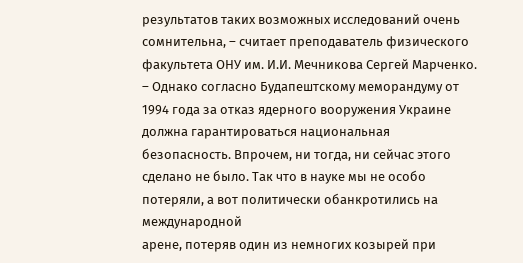результатов таких возможных исследований очень
сомнительна, – считает преподаватель физического факультета ОНУ им. И.И. Мечникова Сергей Марченко. – Однако согласно Будапештскому меморандуму от 1994 года за отказ ядерного вооружения Украине должна гарантироваться национальная
безопасность. Впрочем, ни тогда, ни сейчас этого сделано не было. Так что в науке мы не особо потеряли, а вот политически обанкротились на международной
арене, потеряв один из немногих козырей при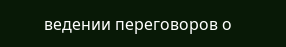ведении переговоров о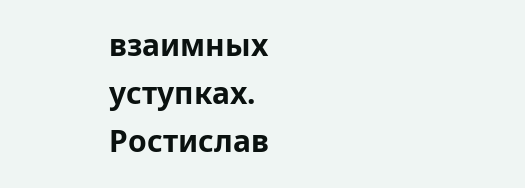взаимных
уступках.
Ростислав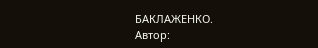БАКЛАЖЕНКО.
Автор: